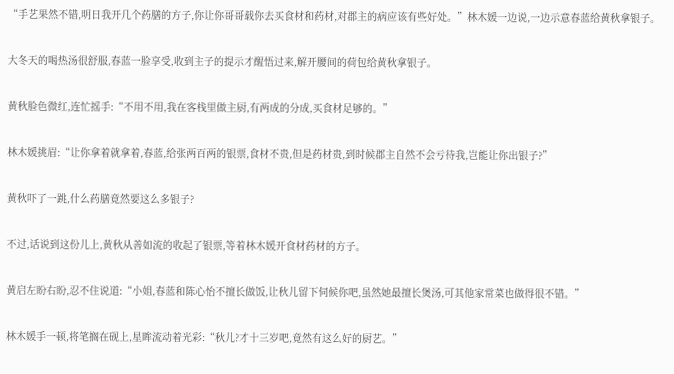“手艺果然不错,明日我开几个药膳的方子,你让你哥哥载你去买食材和药材,对郡主的病应该有些好处。”林木媛一边说,一边示意春蓝给黄秋拿银子。

大冬天的喝热汤很舒服,春蓝一脸享受,收到主子的提示才醒悟过来,解开腰间的荷包给黄秋拿银子。

黄秋脸色微红,连忙摇手:“不用不用,我在客栈里做主厨,有两成的分成,买食材足够的。”

林木媛挑眉:“让你拿着就拿着,春蓝,给张两百两的银票,食材不贵,但是药材贵,到时候郡主自然不会亏待我,岂能让你出银子?”

黄秋吓了一跳,什么药膳竟然要这么多银子?

不过,话说到这份儿上,黄秋从善如流的收起了银票,等着林木媛开食材药材的方子。

黄启左盼右盼,忍不住说道:“小姐,春蓝和陈心怡不擅长做饭,让秋儿留下伺候你吧,虽然她最擅长煲汤,可其他家常菜也做得很不错。”

林木媛手一顿,将笔搁在砚上,星眸流动着光彩:“秋儿?才十三岁吧,竟然有这么好的厨艺。”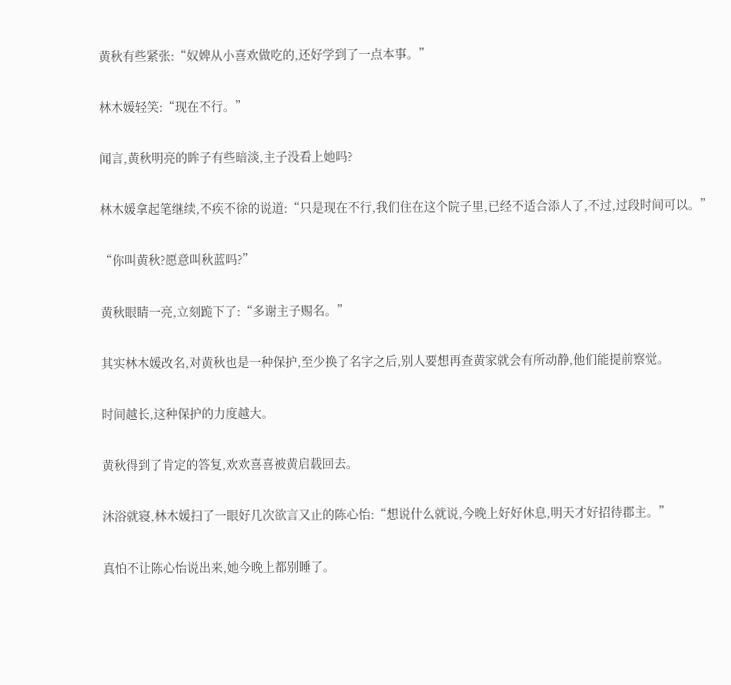黄秋有些紧张:“奴婢从小喜欢做吃的,还好学到了一点本事。”

林木媛轻笑:“现在不行。”

闻言,黄秋明亮的眸子有些暗淡,主子没看上她吗?

林木媛拿起笔继续,不疾不徐的说道:“只是现在不行,我们住在这个院子里,已经不适合添人了,不过,过段时间可以。”

“你叫黄秋?愿意叫秋蓝吗?”

黄秋眼睛一亮,立刻跪下了:“多谢主子赐名。”

其实林木媛改名,对黄秋也是一种保护,至少换了名字之后,别人要想再查黄家就会有所动静,他们能提前察觉。

时间越长,这种保护的力度越大。

黄秋得到了肯定的答复,欢欢喜喜被黄启载回去。

沐浴就寝,林木媛扫了一眼好几次欲言又止的陈心怡:“想说什么就说,今晚上好好休息,明天才好招待郡主。”

真怕不让陈心怡说出来,她今晚上都别睡了。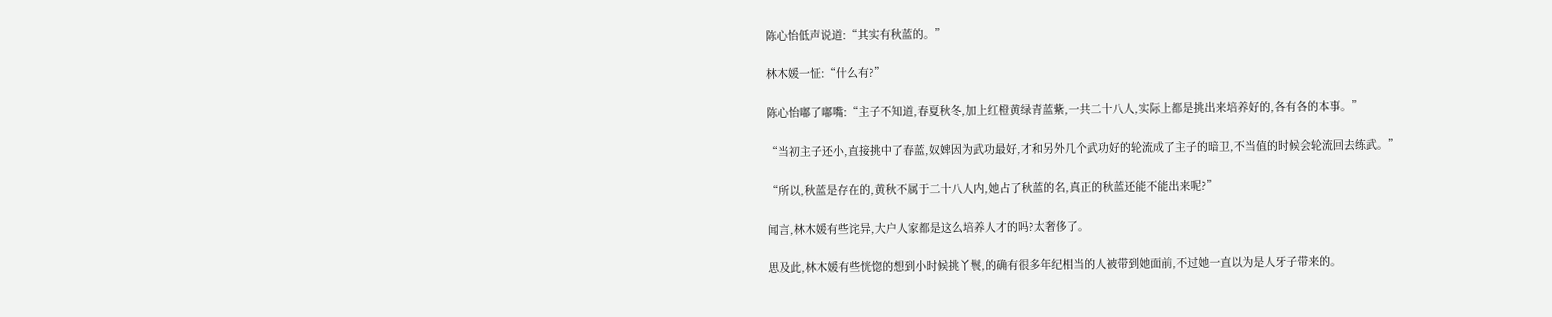陈心怡低声说道:“其实有秋蓝的。”

林木媛一怔:“什么有?”

陈心怡嘟了嘟嘴:“主子不知道,春夏秋冬,加上红橙黄绿青蓝紫,一共二十八人,实际上都是挑出来培养好的,各有各的本事。”

“当初主子还小,直接挑中了春蓝,奴婢因为武功最好,才和另外几个武功好的轮流成了主子的暗卫,不当值的时候会轮流回去练武。”

“所以,秋蓝是存在的,黄秋不属于二十八人内,她占了秋蓝的名,真正的秋蓝还能不能出来呢?”

闻言,林木媛有些诧异,大户人家都是这么培养人才的吗?太奢侈了。

思及此,林木媛有些恍惚的想到小时候挑丫鬟,的确有很多年纪相当的人被带到她面前,不过她一直以为是人牙子带来的。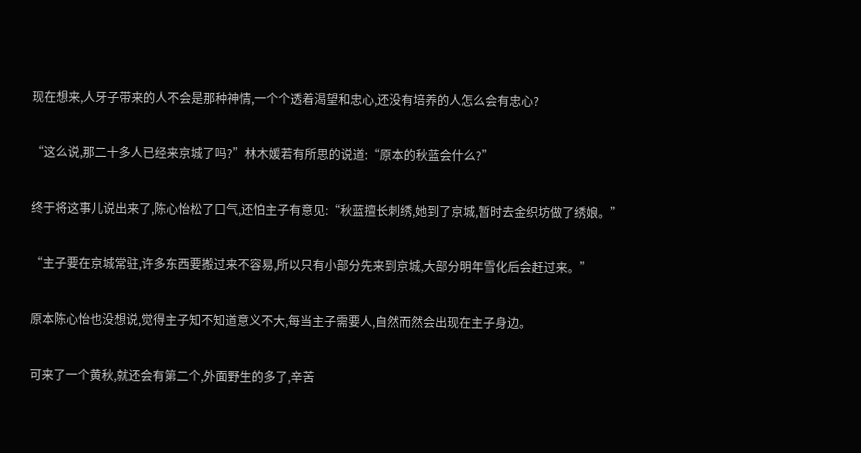现在想来,人牙子带来的人不会是那种神情,一个个透着渴望和忠心,还没有培养的人怎么会有忠心?

“这么说,那二十多人已经来京城了吗?”林木媛若有所思的说道:“原本的秋蓝会什么?”

终于将这事儿说出来了,陈心怡松了口气,还怕主子有意见:“秋蓝擅长刺绣,她到了京城,暂时去金织坊做了绣娘。”

“主子要在京城常驻,许多东西要搬过来不容易,所以只有小部分先来到京城,大部分明年雪化后会赶过来。”

原本陈心怡也没想说,觉得主子知不知道意义不大,每当主子需要人,自然而然会出现在主子身边。

可来了一个黄秋,就还会有第二个,外面野生的多了,辛苦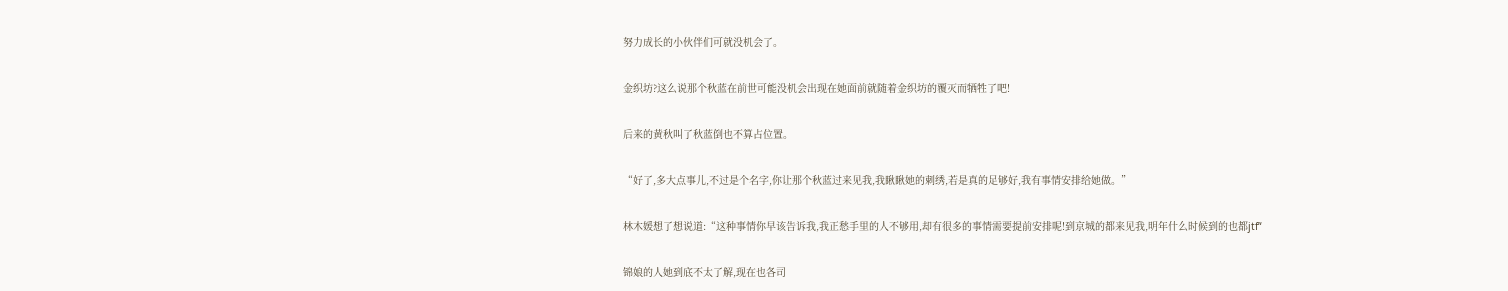努力成长的小伙伴们可就没机会了。

金织坊?这么说那个秋蓝在前世可能没机会出现在她面前就随着金织坊的覆灭而牺牲了吧!

后来的黄秋叫了秋蓝倒也不算占位置。

“好了,多大点事儿,不过是个名字,你让那个秋蓝过来见我,我瞅瞅她的刺绣,若是真的足够好,我有事情安排给她做。”

林木媛想了想说道:“这种事情你早该告诉我,我正愁手里的人不够用,却有很多的事情需要提前安排呢!到京城的都来见我,明年什么时候到的也都jtf“

锦娘的人她到底不太了解,现在也各司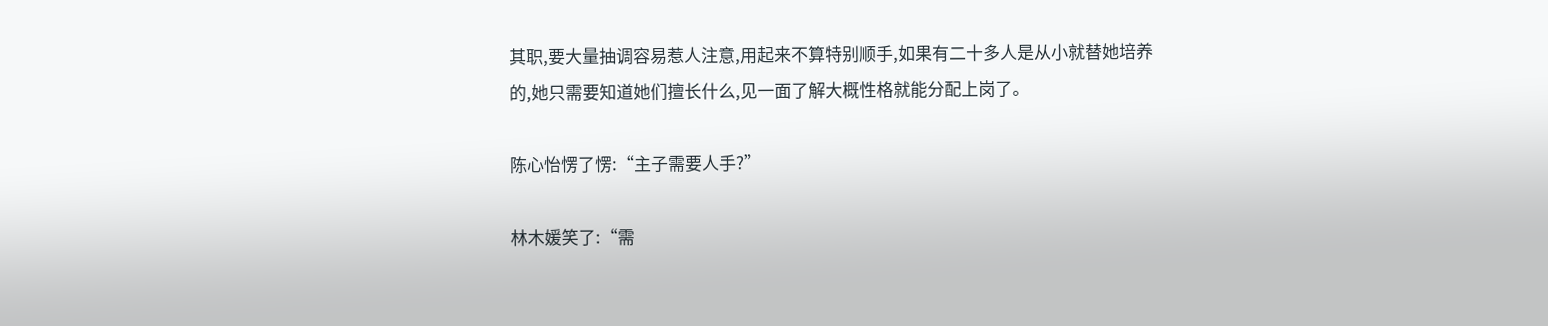其职,要大量抽调容易惹人注意,用起来不算特别顺手,如果有二十多人是从小就替她培养的,她只需要知道她们擅长什么,见一面了解大概性格就能分配上岗了。

陈心怡愣了愣:“主子需要人手?”

林木媛笑了:“需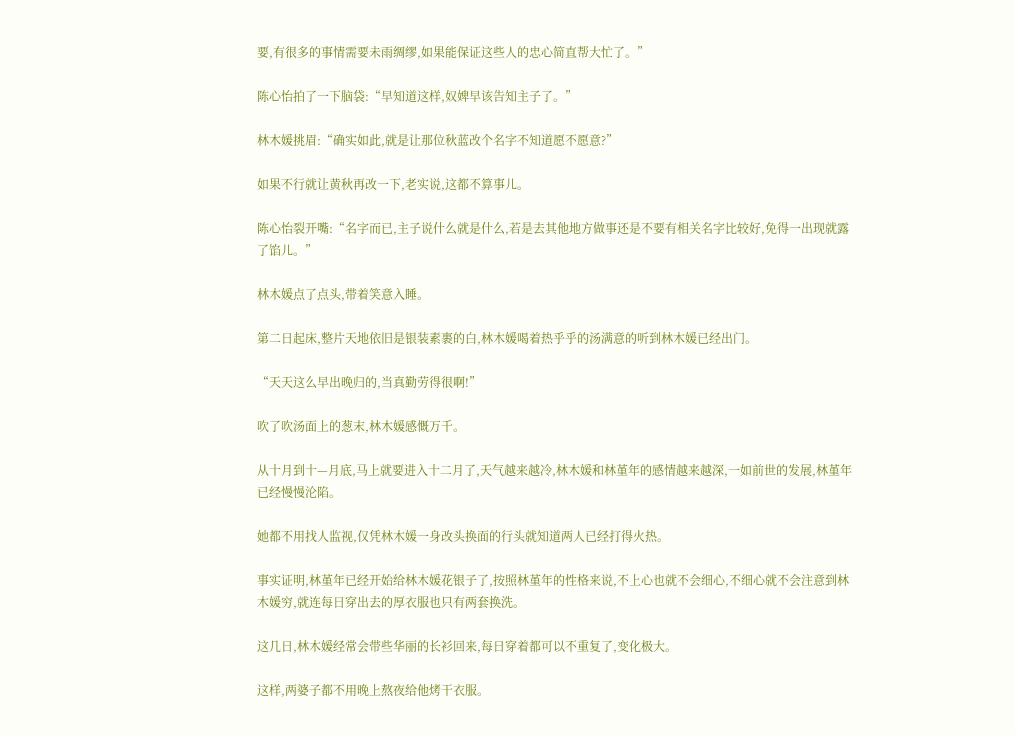要,有很多的事情需要未雨绸缪,如果能保证这些人的忠心简直帮大忙了。”

陈心怡拍了一下脑袋:“早知道这样,奴婢早该告知主子了。”

林木媛挑眉:“确实如此,就是让那位秋蓝改个名字不知道愿不愿意?”

如果不行就让黄秋再改一下,老实说,这都不算事儿。

陈心怡裂开嘴:“名字而已,主子说什么就是什么,若是去其他地方做事还是不要有相关名字比较好,免得一出现就露了馅儿。”

林木媛点了点头,带着笑意入睡。

第二日起床,整片天地依旧是银装素裹的白,林木媛喝着热乎乎的汤满意的听到林木媛已经出门。

“天天这么早出晚归的,当真勤劳得很啊!”

吹了吹汤面上的葱末,林木媛感慨万千。

从十月到十—月底,马上就要进入十二月了,天气越来越冷,林木媛和林堇年的感情越来越深,一如前世的发展,林堇年已经慢慢沦陷。

她都不用找人监视,仅凭林木媛一身改头换面的行头就知道两人已经打得火热。

事实证明,林堇年已经开始给林木媛花银子了,按照林堇年的性格来说,不上心也就不会细心,不细心就不会注意到林木媛穷,就连每日穿出去的厚衣服也只有两套换洗。

这几日,林木媛经常会带些华丽的长衫回来,每日穿着都可以不重复了,变化极大。

这样,两婆子都不用晚上熬夜给他烤干衣服。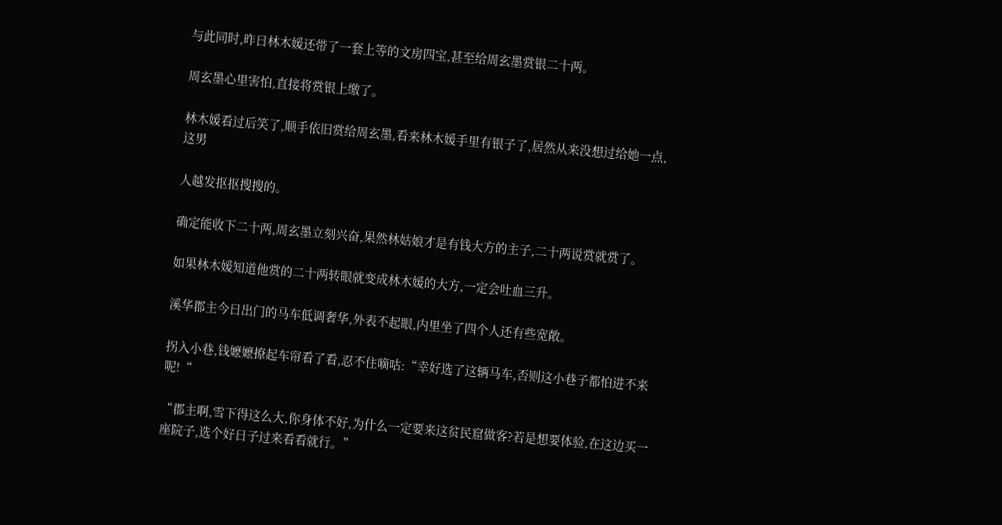与此同时,昨日林木媛还带了一套上等的文房四宝,甚至给周玄墨赏银二十两。

周玄墨心里害怕,直接将赏银上缴了。

林木媛看过后笑了,顺手依旧赏给周玄墨,看来林木媛手里有银子了,居然从来没想过给她一点,这男

人越发抠抠搜搜的。

确定能收下二十两,周玄墨立刻兴奋,果然林姑娘才是有钱大方的主子,二十两说赏就赏了。

如果林木媛知道他赏的二十两转眼就变成林木媛的大方,一定会吐血三升。

溪华郡主今日出门的马车低调奢华,外表不起眼,内里坐了四个人还有些宽敞。

拐入小巷,钱嬷嬷撩起车帘看了看,忍不住嘀咕:“幸好选了这辆马车,否则这小巷子都怕进不来呢!“

“郡主啊,雪下得这么大,你身体不好,为什么一定要来这贫民窟做客?若是想要体验,在这边买一座院子,选个好日子过来看看就行。”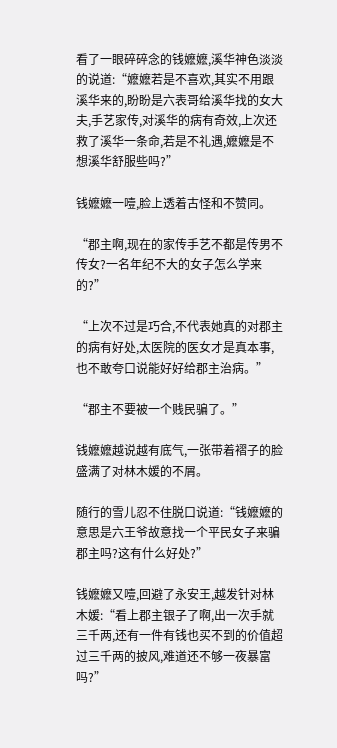看了一眼碎碎念的钱嬷嬷,溪华神色淡淡的说道:“嬷嬷若是不喜欢,其实不用跟溪华来的,盼盼是六表哥给溪华找的女大夫,手艺家传,对溪华的病有奇效,上次还救了溪华一条命,若是不礼遇,嬷嬷是不想溪华舒服些吗?”

钱嬷嬷一噎,脸上透着古怪和不赞同。

“郡主啊,现在的家传手艺不都是传男不传女?一名年纪不大的女子怎么学来的?”

“上次不过是巧合,不代表她真的对郡主的病有好处,太医院的医女才是真本事,也不敢夸口说能好好给郡主治病。”

“郡主不要被一个贱民骗了。”

钱嬷嬷越说越有底气,一张带着褶子的脸盛满了对林木媛的不屑。

随行的雪儿忍不住脱口说道:“钱嬷嬷的意思是六王爷故意找一个平民女子来骗郡主吗?这有什么好处?”

钱嬷嬷又噎,回避了永安王,越发针对林木媛:“看上郡主银子了啊,出一次手就三千两,还有一件有钱也买不到的价值超过三千两的披风,难道还不够一夜暴富吗?”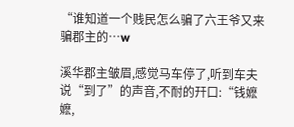“谁知道一个贱民怎么骗了六王爷又来骗郡主的…w

溪华郡主皱眉,感觉马车停了,听到车夫说“到了”的声音,不耐的幵口:“钱嬷嬷,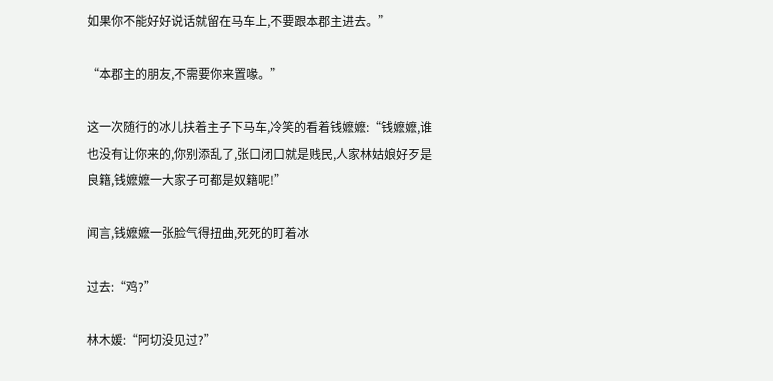如果你不能好好说话就留在马车上,不要跟本郡主进去。”

“本郡主的朋友,不需要你来置喙。”

这一次随行的冰儿扶着主子下马车,冷笑的看着钱嬷嬷:“钱嬷嬷,谁也没有让你来的,你别添乱了,张口闭口就是贱民,人家林姑娘好歹是良籍,钱嬷嬷一大家子可都是奴籍呢!”

闻言,钱嬷嬷一张脸气得扭曲,死死的盯着冰

过去:“鸡?”

林木媛:“阿切没见过?”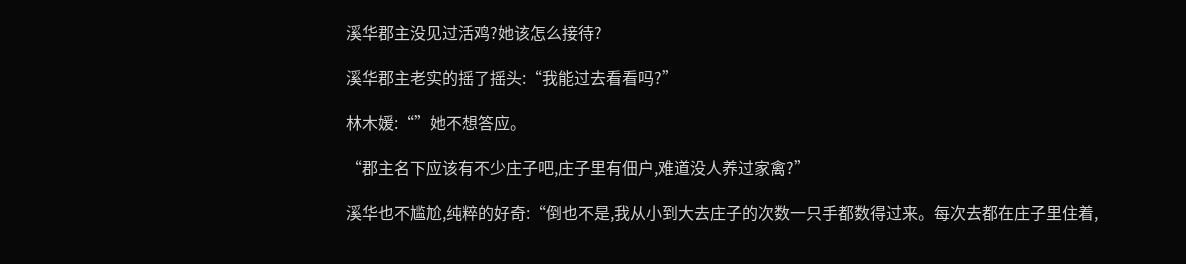溪华郡主没见过活鸡?她该怎么接待?

溪华郡主老实的摇了摇头:“我能过去看看吗?”

林木媛:“”她不想答应。

“郡主名下应该有不少庄子吧,庄子里有佃户,难道没人养过家禽?”

溪华也不尴尬,纯粹的好奇:“倒也不是,我从小到大去庄子的次数一只手都数得过来。每次去都在庄子里住着,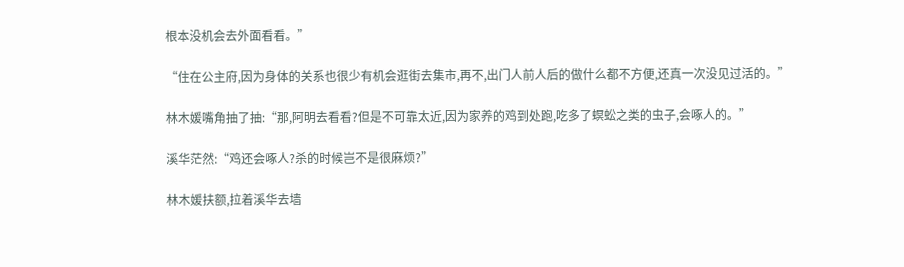根本没机会去外面看看。”

“住在公主府,因为身体的关系也很少有机会逛街去集市,再不,出门人前人后的做什么都不方便,还真一次没见过活的。”

林木媛嘴角抽了抽:“那,阿明去看看?但是不可靠太近,因为家养的鸡到处跑,吃多了螟蚣之类的虫子,会啄人的。”

溪华茫然:“鸡还会啄人?杀的时候岂不是很麻烦?”

林木媛扶额,拉着溪华去墙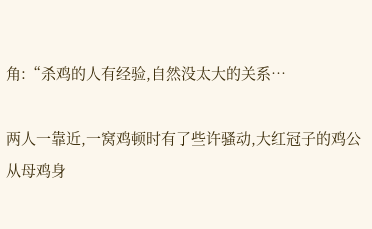角:“杀鸡的人有经验,自然没太大的关系…

两人一靠近,一窝鸡顿时有了些许骚动,大红冠子的鸡公从母鸡身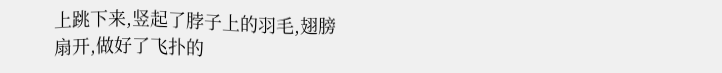上跳下来,竖起了脖子上的羽毛,翅膀扇开,做好了飞扑的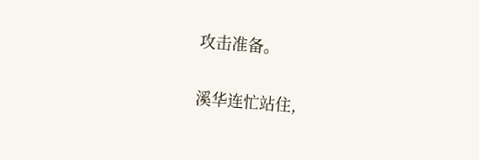攻击准备。

溪华连忙站住,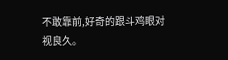不敢靠前,好奇的跟斗鸡眼对视良久。